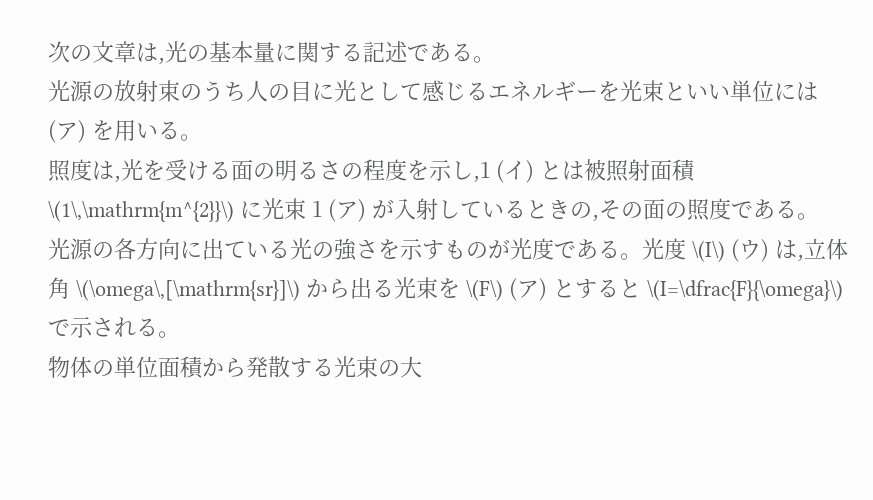次の文章は,光の基本量に関する記述である。
光源の放射束のうち人の目に光として感じるエネルギーを光束といい単位には (ア) を用いる。
照度は,光を受ける面の明るさの程度を示し,1 (イ) とは被照射面積 \(1\,\mathrm{m^{2}}\) に光束 1 (ア) が入射しているときの,その面の照度である。
光源の各方向に出ている光の強さを示すものが光度である。光度 \(I\) (ウ) は,立体角 \(\omega\,[\mathrm{sr}]\) から出る光束を \(F\) (ア) とすると \(I=\dfrac{F}{\omega}\) で示される。
物体の単位面積から発散する光束の大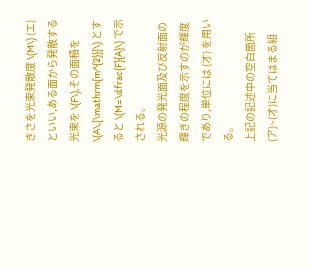きさを光束発散度 \(M\) (エ) といい,ある面から発散する光束を \(F\),その面積を \(A\,[\mathrm{m^{2}}]\) とすると \(M=\dfrac{F}{A}\) で示される。
光源の発光面及び反射面の輝きの程度を示すのが輝度であり,単位には (オ) を用いる。
上記の記述中の空白箇所(ア)~(オ)に当てはまる組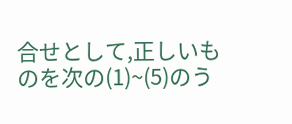合せとして,正しいものを次の(1)~(5)のう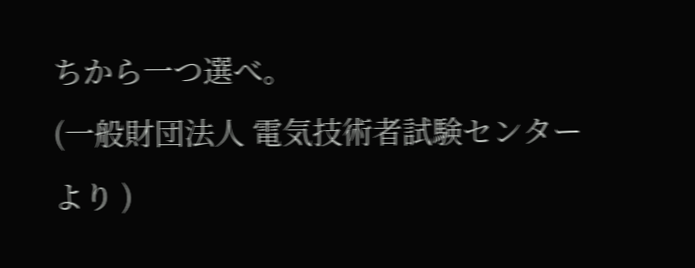ちから一つ選べ。
(一般財団法人 電気技術者試験センター より )